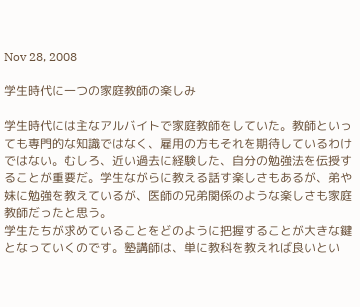Nov 28, 2008

学生時代に一つの家庭教師の楽しみ

学生時代には主なアルバイトで家庭教師をしていた。教師といっても専門的な知識ではなく、雇用の方もそれを期待しているわけではない。むしろ、近い過去に経験した、自分の勉強法を伝授することが重要だ。学生ながらに教える話す楽しさもあるが、弟や妹に勉強を教えているが、医師の兄弟関係のような楽しさも家庭教師だったと思う。
学生たちが求めていることをどのように把握することが大きな鍵となっていくのです。塾講師は、単に教科を教えれば良いとい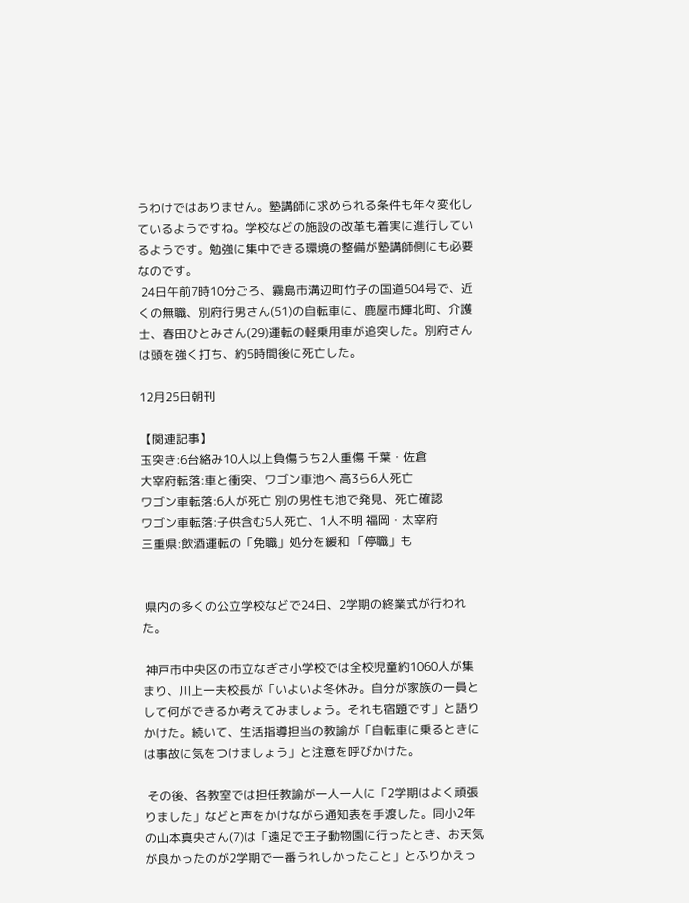うわけではありません。塾講師に求められる条件も年々変化しているようですね。学校などの施設の改革も着実に進行しているようです。勉強に集中できる環境の整備が塾講師側にも必要なのです。
 24日午前7時10分ごろ、霧島市溝辺町竹子の国道504号で、近くの無職、別府行男さん(51)の自転車に、鹿屋市輝北町、介護士、春田ひとみさん(29)運転の軽乗用車が追突した。別府さんは頭を強く打ち、約5時間後に死亡した。

12月25日朝刊

【関連記事】
玉突き:6台絡み10人以上負傷うち2人重傷 千葉・佐倉
大宰府転落:車と衝突、ワゴン車池へ 高3ら6人死亡
ワゴン車転落:6人が死亡 別の男性も池で発見、死亡確認
ワゴン車転落:子供含む5人死亡、1人不明 福岡・太宰府
三重県:飲酒運転の「免職」処分を緩和 「停職」も


 県内の多くの公立学校などで24日、2学期の終業式が行われた。

 神戸市中央区の市立なぎさ小学校では全校児童約1060人が集まり、川上一夫校長が「いよいよ冬休み。自分が家族の一員として何ができるか考えてみましょう。それも宿題です」と語りかけた。続いて、生活指導担当の教諭が「自転車に乗るときには事故に気をつけましょう」と注意を呼びかけた。

 その後、各教室では担任教諭が一人一人に「2学期はよく頑張りました」などと声をかけながら通知表を手渡した。同小2年の山本真央さん(7)は「遠足で王子動物園に行ったとき、お天気が良かったのが2学期で一番うれしかったこと」とふりかえっ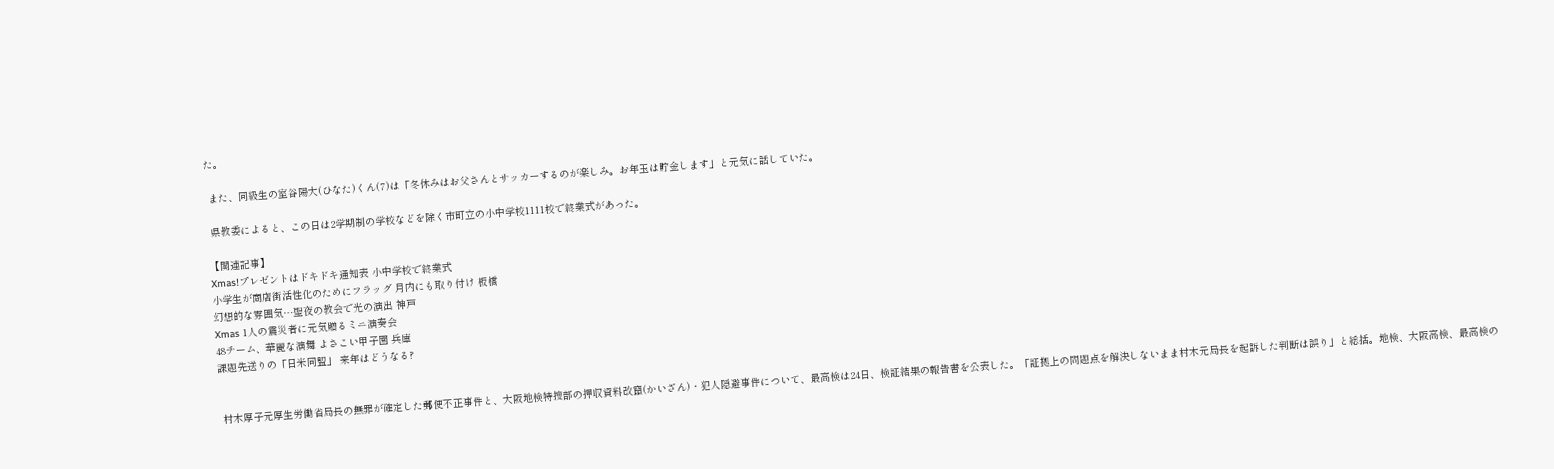た。

 また、同級生の室谷陽大(ひなた)くん(7)は「冬休みはお父さんとサッカーするのが楽しみ。お年玉は貯金します」と元気に話していた。

 県教委によると、この日は2学期制の学校などを除く市町立の小中学校1111校で終業式があった。

【関連記事】
Xmas!プレゼントはドキドキ通知表 小中学校で終業式
小学生が商店街活性化のためにフラッグ 月内にも取り付け 板橋
幻想的な雰囲気…聖夜の教会で光の演出 神戸
Xmas 1人の震災者に元気贈るミニ演奏会
48チーム、華麗な演舞 よさこい甲子園 兵庫
課題先送りの「日米同盟」 来年はどうなる?


 村木厚子元厚生労働省局長の無罪が確定した郵便不正事件と、大阪地検特捜部の押収資料改竄(かいざん)・犯人隠避事件について、最高検は24日、検証結果の報告書を公表した。「証拠上の問題点を解決しないまま村木元局長を起訴した判断は誤り」と総括。地検、大阪高検、最高検の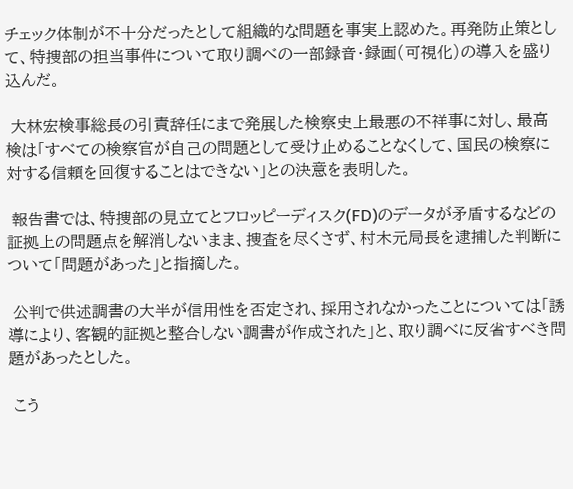チェック体制が不十分だったとして組織的な問題を事実上認めた。再発防止策として、特捜部の担当事件について取り調べの一部録音・録画(可視化)の導入を盛り込んだ。

 大林宏検事総長の引責辞任にまで発展した検察史上最悪の不祥事に対し、最高検は「すべての検察官が自己の問題として受け止めることなくして、国民の検察に対する信頼を回復することはできない」との決意を表明した。

 報告書では、特捜部の見立てとフロッピーディスク(FD)のデータが矛盾するなどの証拠上の問題点を解消しないまま、捜査を尽くさず、村木元局長を逮捕した判断について「問題があった」と指摘した。

 公判で供述調書の大半が信用性を否定され、採用されなかったことについては「誘導により、客観的証拠と整合しない調書が作成された」と、取り調べに反省すべき問題があったとした。

 こう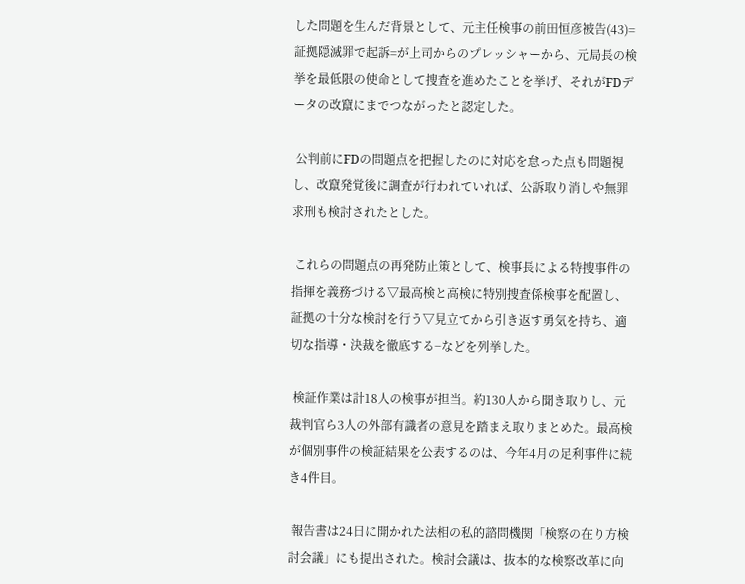した問題を生んだ背景として、元主任検事の前田恒彦被告(43)=証拠隠滅罪で起訴=が上司からのプレッシャーから、元局長の検挙を最低限の使命として捜査を進めたことを挙げ、それがFDデータの改竄にまでつながったと認定した。

 公判前にFDの問題点を把握したのに対応を怠った点も問題視し、改竄発覚後に調査が行われていれば、公訴取り消しや無罪求刑も検討されたとした。

 これらの問題点の再発防止策として、検事長による特捜事件の指揮を義務づける▽最高検と高検に特別捜査係検事を配置し、証拠の十分な検討を行う▽見立てから引き返す勇気を持ち、適切な指導・決裁を徹底する−などを列挙した。

 検証作業は計18人の検事が担当。約130人から聞き取りし、元裁判官ら3人の外部有識者の意見を踏まえ取りまとめた。最高検が個別事件の検証結果を公表するのは、今年4月の足利事件に続き4件目。

 報告書は24日に開かれた法相の私的諮問機関「検察の在り方検討会議」にも提出された。検討会議は、抜本的な検察改革に向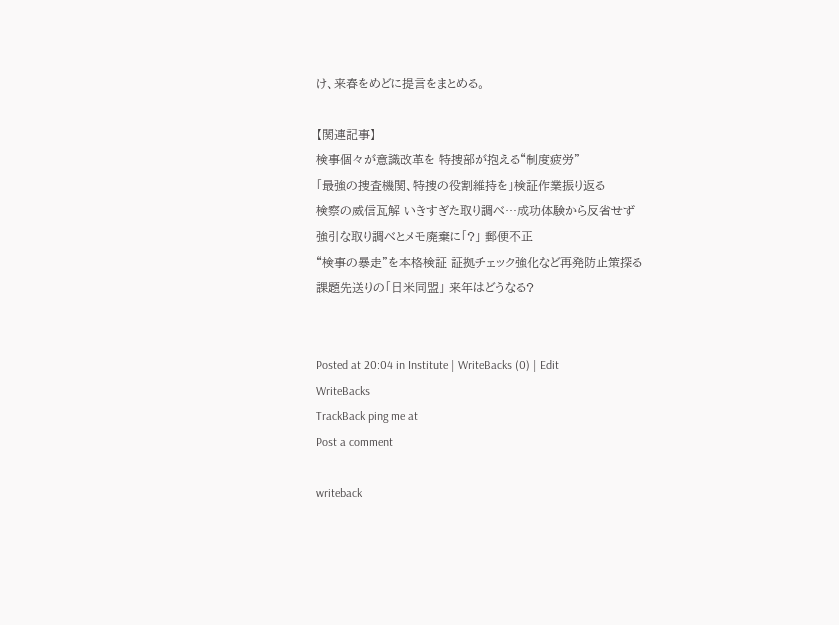け、来春をめどに提言をまとめる。

【関連記事】
検事個々が意識改革を 特捜部が抱える“制度疲労”
「最強の捜査機関、特捜の役割維持を」検証作業振り返る
検察の威信瓦解 いきすぎた取り調べ…成功体験から反省せず
強引な取り調べとメモ廃棄に「?」 郵便不正
“検事の暴走”を本格検証 証拠チェック強化など再発防止策探る
課題先送りの「日米同盟」 来年はどうなる?


Posted at 20:04 in Institute | WriteBacks (0) | Edit
WriteBacks
TrackBack ping me at
Post a comment

writeback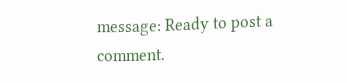message: Ready to post a comment.